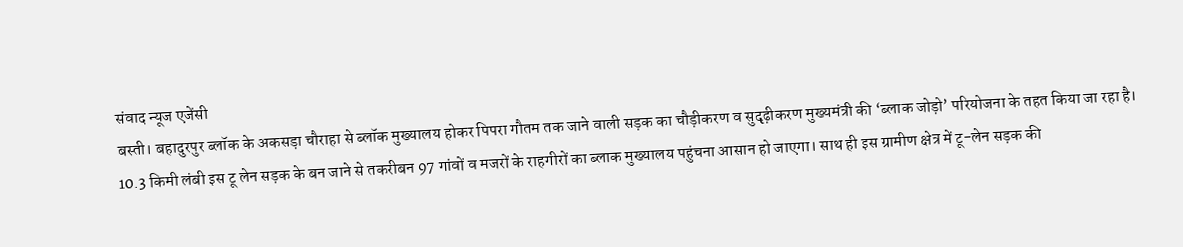संवाद न्यूज एजेंसी
बस्ती। बहादुरपुर ब्लॉक के अकसड़ा चौराहा से ब्लॉक मुख्यालय होकर पिपरा गौतम तक जाने वाली सड़क का चौड़ीकरण व सुदृढ़ीकरण मुख्यमंत्री की ‘ब्लाक जोड़ो’ परियोजना के तहत किया जा रहा है।
10.3 किमी लंबी इस टू लेन सड़क के बन जाने से तकरीबन 97 गांवों व मजरों के राहगीरों का ब्लाक मुख्यालय पहुंचना आसान हो जाएगा। साथ ही इस ग्रामीण क्षेत्र में टू-लेन सड़क की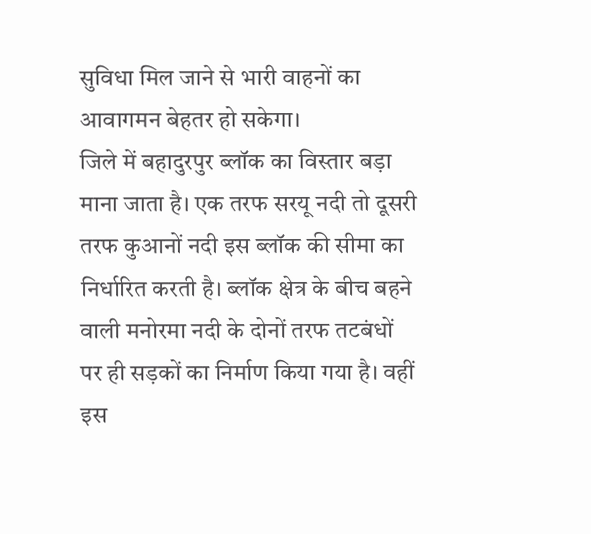सुविधा मिल जाने से भारी वाहनों का आवागमन बेहतर हो सकेगा।
जिले में बहादुरपुर ब्लॉक का विस्तार बड़ा माना जाता है। एक तरफ सरयू नदी तो दूसरी तरफ कुआनों नदी इस ब्लॉक की सीमा का निर्धारित करती है। ब्लॉक क्षेत्र के बीच बहने वाली मनोरमा नदी के दोनों तरफ तटबंधों पर ही सड़कों का निर्माण किया गया है। वहीं इस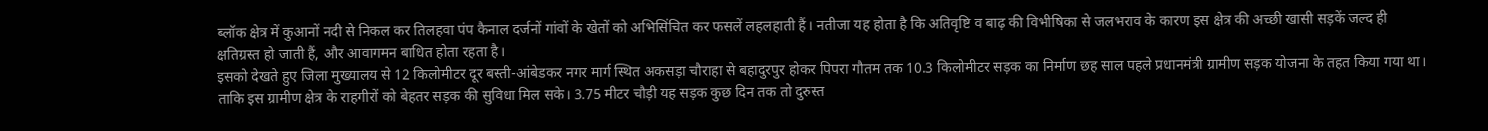ब्लॉक क्षेत्र में कुआनों नदी से निकल कर तिलहवा पंप कैनाल दर्जनों गांवों के खेतों को अभिसिंचित कर फसलें लहलहाती हैं। नतीजा यह होता है कि अतिवृष्टि व बाढ़ की विभीषिका से जलभराव के कारण इस क्षेत्र की अच्छी खासी सड़कें जल्द ही क्षतिग्रस्त हो जाती हैं, और आवागमन बाधित होता रहता है।
इसको देखते हुए जिला मुख्यालय से 12 किलोमीटर दूर बस्ती-आंबेडकर नगर मार्ग स्थित अकसड़ा चौराहा से बहादुरपुर होकर पिपरा गौतम तक 10.3 किलोमीटर सड़क का निर्माण छह साल पहले प्रधानमंत्री ग्रामीण सड़क योजना के तहत किया गया था। ताकि इस ग्रामीण क्षेत्र के राहगीरों को बेहतर सड़क की सुविधा मिल सके। 3.75 मीटर चौड़ी यह सड़क कुछ दिन तक तो दुरुस्त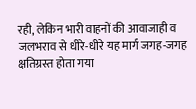रही, लेकिन भारी वाहनों की आवाजाही व जलभराव से धीरे-धीरे यह मार्ग जगह-जगह क्षतिग्रस्त होता गया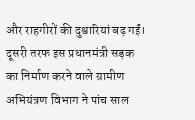और राहगीरों की दुश्वारियां बढ़ गईं।
दूसरी तरफ इस प्रधानमंत्री सड़क का निर्माण करने वाले ग्रामीण अभियंत्रण विभाग ने पांच साल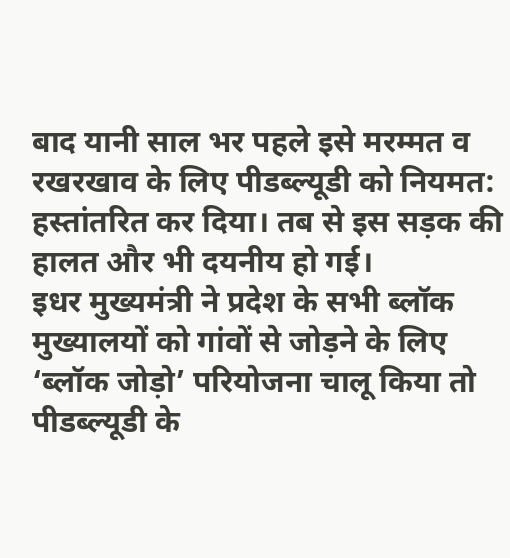बाद यानी साल भर पहले इसे मरम्मत व रखरखाव के लिए पीडब्ल्यूडी को नियमत: हस्तांतरित कर दिया। तब से इस सड़क की हालत और भी दयनीय हो गई।
इधर मुख्यमंत्री ने प्रदेश के सभी ब्लॉक मुख्यालयों को गांवों से जोड़ने के लिए ‘ब्लॉक जोड़ो’ परियोजना चालू किया तो पीडब्ल्यूडी के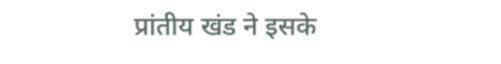प्रांतीय खंड ने इसके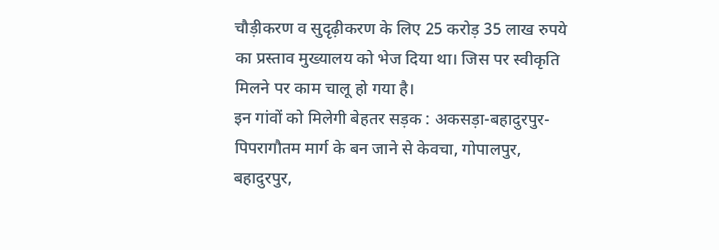चौड़ीकरण व सुदृढ़ीकरण के लिए 25 करोड़ 35 लाख रुपये का प्रस्ताव मुख्यालय को भेज दिया था। जिस पर स्वीकृति मिलने पर काम चालू हो गया है।
इन गांवों को मिलेगी बेहतर सड़क : अकसड़ा-बहादुरपुर-पिपरागौतम मार्ग के बन जाने से केवचा, गोपालपुर, बहादुरपुर,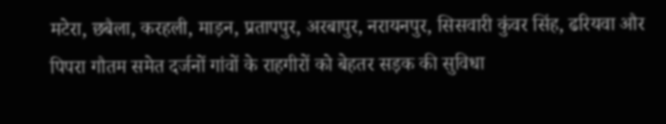मटेरा, छबैला, करहली, माड़न, प्रतापपुर, अरबापुर, नरायनपुर, सिसवारी कुंवर सिंह, ढरियवा और पिपरा गौतम समेत दर्जनों गांवों के राहगीरों को बेहतर सड़क की सुविधा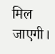मिल जाएगी।